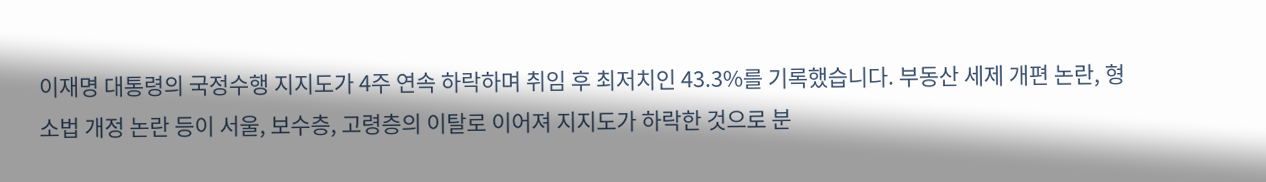이재명 대통령의 국정수행 지지도가 4주 연속 하락하며 취임 후 최저치인 43.3%를 기록했습니다. 부동산 세제 개편 논란, 형소법 개정 논란 등이 서울, 보수층, 고령층의 이탈로 이어져 지지도가 하락한 것으로 분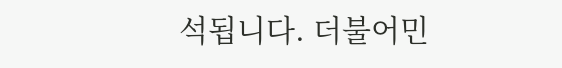석됩니다. 더불어민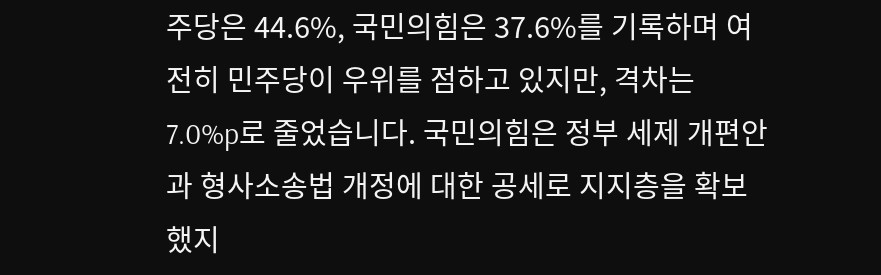주당은 44.6%, 국민의힘은 37.6%를 기록하며 여전히 민주당이 우위를 점하고 있지만, 격차는 7.0%p로 줄었습니다. 국민의힘은 정부 세제 개편안과 형사소송법 개정에 대한 공세로 지지층을 확보했지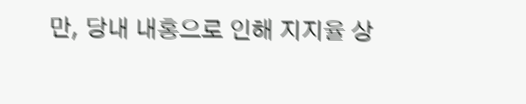만, 당내 내홍으로 인해 지지율 상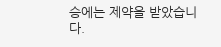승에는 제약을 받았습니다.